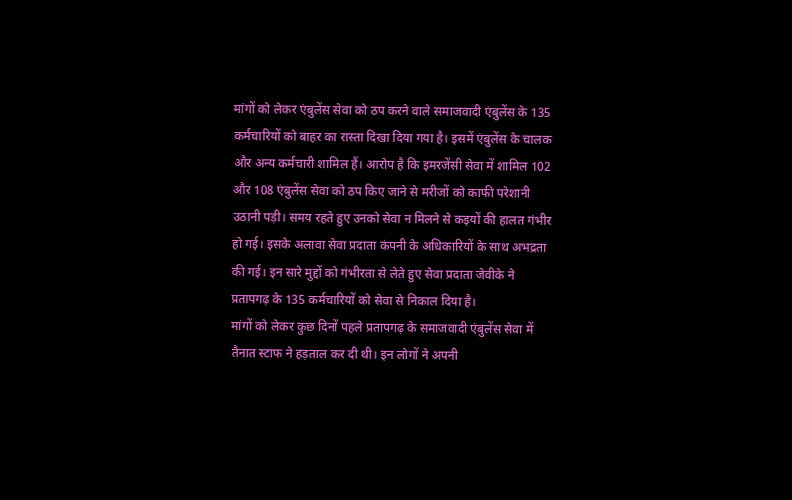मांगों को लेकर एंबुलेंस सेवा को ठप करने वाले समाजवादी एंबुलेंस के 135 कर्मचारियों को बाहर का रास्ता दिखा दिया गया है। इसमें एंबुलेंस के चालक और अन्य कर्मचारी शामिल हैं। आरोप है कि इमरजेंसी सेवा में शामिल 102 और 108 एंबुलेंस सेवा को ठप किए जाने से मरीजों को काफी परेशानी उठानी पड़ी। समय रहते हुए उनको सेवा न मिलने से कइयों की हालत गंभीर हो गई। इसके अलावा सेवा प्रदाता कंपनी के अधिकारियों के साथ अभद्रता की गई। इन सारे मुद्दों को गंभीरता से लेते हुए सेवा प्रदाता जेवीके ने प्रतापगढ़ के 135 कर्मचारियों को सेवा से निकाल दिया है।
मांगों को लेकर कुछ दिनों पहले प्रतापगढ़ के समाजवादी एंबुलेंस सेवा में तैनात स्टाफ ने हड़ताल कर दी थी। इन लोगों ने अपनी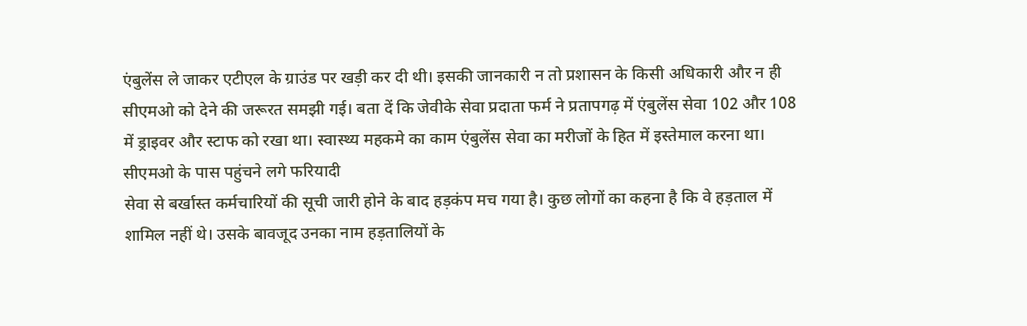एंबुलेंस ले जाकर एटीएल के ग्राउंड पर खड़ी कर दी थी। इसकी जानकारी न तो प्रशासन के किसी अधिकारी और न ही सीएमओ को देने की जरूरत समझी गई। बता दें कि जेवीके सेवा प्रदाता फर्म ने प्रतापगढ़ में एंबुलेंस सेवा 102 और 108 में ड्राइवर और स्टाफ को रखा था। स्वास्थ्य महकमे का काम एंबुलेंस सेवा का मरीजों के हित में इस्तेमाल करना था।
सीएमओ के पास पहुंचने लगे फरियादी
सेवा से बर्खास्त कर्मचारियों की सूची जारी होने के बाद हड़कंप मच गया है। कुछ लोगों का कहना है कि वे हड़ताल में शामिल नहीं थे। उसके बावजूद उनका नाम हड़तालियों के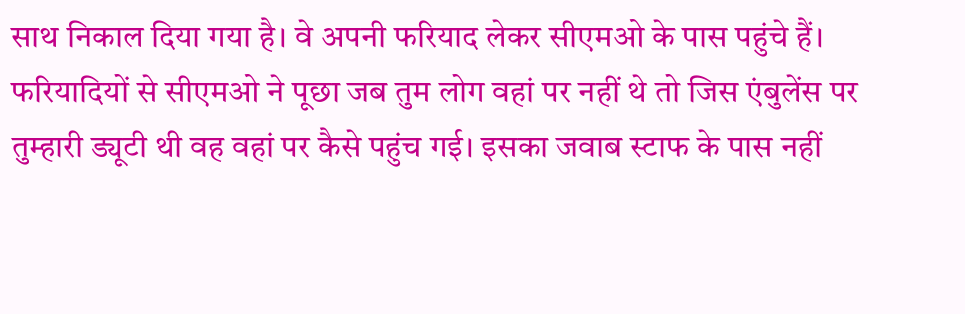साथ निकाल दिया गया है। वे अपनी फरियाद लेकर सीएमओ के पास पहुंचे हैं। फरियादियों से सीएमओ ने पूछा जब तुम लोग वहां पर नहीं थे तो जिस एंबुलेंस पर तुम्हारी ड्यूटी थी वह वहां पर कैसे पहुंच गई। इसका जवाब स्टाफ के पास नहीं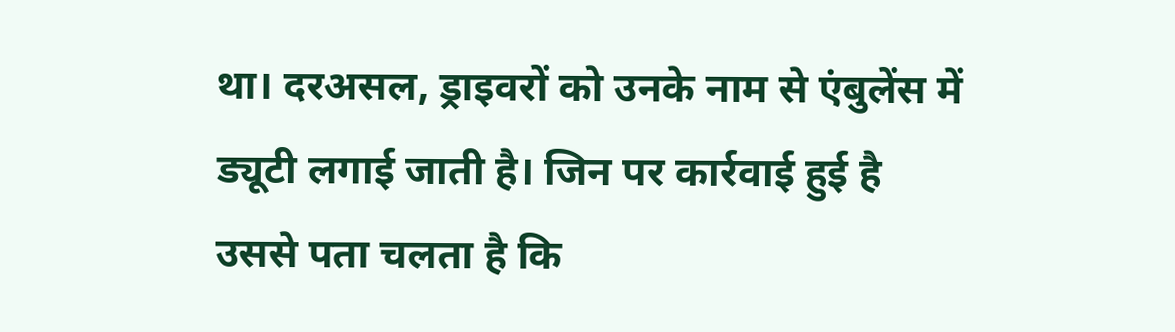था। दरअसल, ड्राइवरों को उनके नाम से एंबुलेंस में ड्यूटी लगाई जाती है। जिन पर कार्रवाई हुई है उससे पता चलता है कि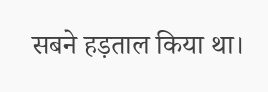सबने हड़ताल किया था।